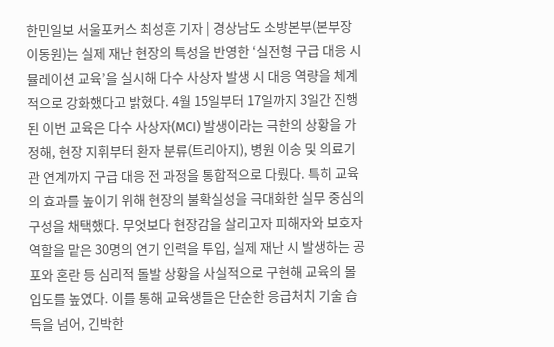한민일보 서울포커스 최성훈 기자 | 경상남도 소방본부(본부장 이동원)는 실제 재난 현장의 특성을 반영한 ‘실전형 구급 대응 시뮬레이션 교육’을 실시해 다수 사상자 발생 시 대응 역량을 체계적으로 강화했다고 밝혔다. 4월 15일부터 17일까지 3일간 진행된 이번 교육은 다수 사상자(MCI) 발생이라는 극한의 상황을 가정해, 현장 지휘부터 환자 분류(트리아지), 병원 이송 및 의료기관 연계까지 구급 대응 전 과정을 통합적으로 다뤘다. 특히 교육의 효과를 높이기 위해 현장의 불확실성을 극대화한 실무 중심의 구성을 채택했다. 무엇보다 현장감을 살리고자 피해자와 보호자 역할을 맡은 30명의 연기 인력을 투입, 실제 재난 시 발생하는 공포와 혼란 등 심리적 돌발 상황을 사실적으로 구현해 교육의 몰입도를 높였다. 이를 통해 교육생들은 단순한 응급처치 기술 습득을 넘어, 긴박한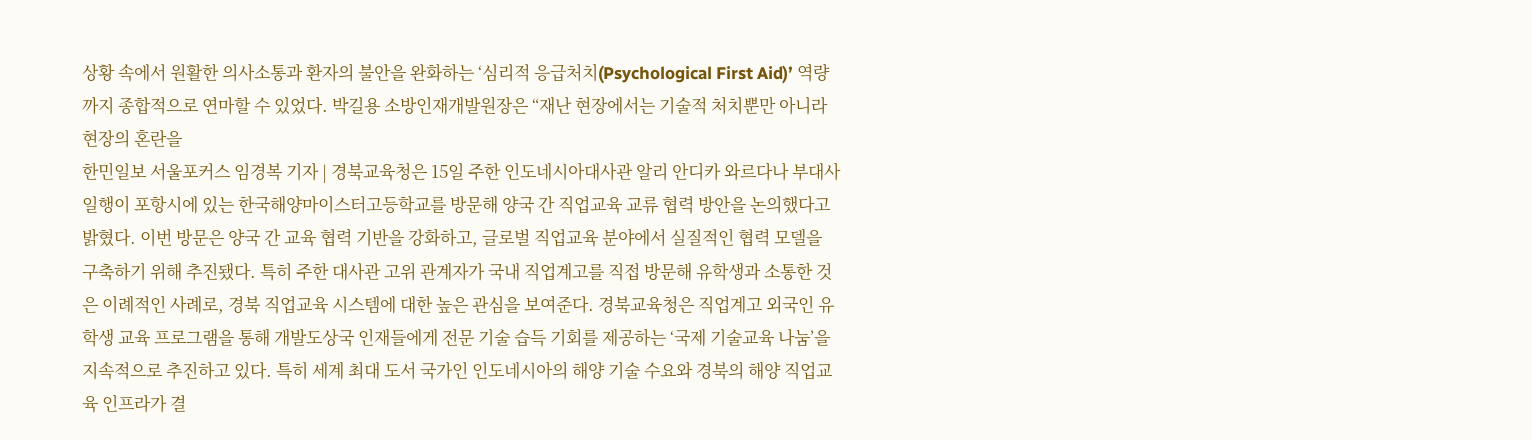상황 속에서 원활한 의사소통과 환자의 불안을 완화하는 ‘심리적 응급처치(Psychological First Aid)’ 역량까지 종합적으로 연마할 수 있었다. 박길용 소방인재개발원장은 “재난 현장에서는 기술적 처치뿐만 아니라 현장의 혼란을
한민일보 서울포커스 임경복 기자 | 경북교육청은 15일 주한 인도네시아대사관 알리 안디카 와르다나 부대사 일행이 포항시에 있는 한국해양마이스터고등학교를 방문해 양국 간 직업교육 교류 협력 방안을 논의했다고 밝혔다. 이번 방문은 양국 간 교육 협력 기반을 강화하고, 글로벌 직업교육 분야에서 실질적인 협력 모델을 구축하기 위해 추진됐다. 특히 주한 대사관 고위 관계자가 국내 직업계고를 직접 방문해 유학생과 소통한 것은 이례적인 사례로, 경북 직업교육 시스템에 대한 높은 관심을 보여준다. 경북교육청은 직업계고 외국인 유학생 교육 프로그램을 통해 개발도상국 인재들에게 전문 기술 습득 기회를 제공하는 ‘국제 기술교육 나눔’을 지속적으로 추진하고 있다. 특히 세계 최대 도서 국가인 인도네시아의 해양 기술 수요와 경북의 해양 직업교육 인프라가 결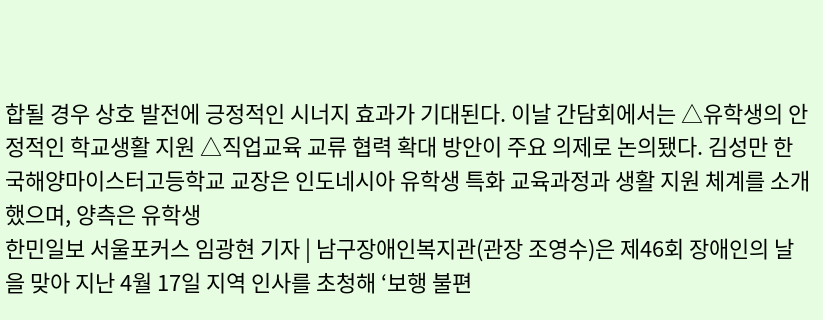합될 경우 상호 발전에 긍정적인 시너지 효과가 기대된다. 이날 간담회에서는 △유학생의 안정적인 학교생활 지원 △직업교육 교류 협력 확대 방안이 주요 의제로 논의됐다. 김성만 한국해양마이스터고등학교 교장은 인도네시아 유학생 특화 교육과정과 생활 지원 체계를 소개했으며, 양측은 유학생
한민일보 서울포커스 임광현 기자 | 남구장애인복지관(관장 조영수)은 제46회 장애인의 날을 맞아 지난 4월 17일 지역 인사를 초청해 ‘보행 불편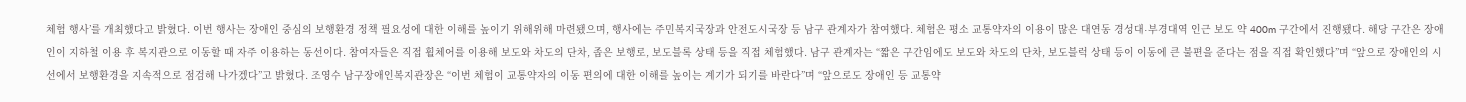체험 행사’를 개최했다고 밝혔다. 이번 행사는 장애인 중심의 보행환경 정책 필요성에 대한 이해를 높이기 위해위해 마련됐으며, 행사에는 주민복지국장과 안전도시국장 등 남구 관계자가 참여했다. 체험은 평소 교통약자의 이용이 많은 대연동 경성대ˑ부경대역 인근 보도 약 400m 구간에서 진행됐다. 해당 구간은 장애인이 지하철 이용 후 복지관으로 이동할 때 자주 이용하는 동선이다. 참여자들은 직접 휠체어를 이용해 보도와 차도의 단차, 좁은 보행로, 보도블록 상태 등을 직접 체험했다. 남구 관계자는 “짧은 구간임에도 보도와 차도의 단차, 보도블럭 상태 등이 이동에 큰 불편을 준다는 점을 직접 확인했다”며 “앞으로 장애인의 시선에서 보행환경을 지속적으로 점검해 나가겠다”고 밝혔다. 조영수 남구장애인복지관장은 “이번 체험이 교통약자의 이동 편의에 대한 이해를 높이는 계기가 되기를 바란다”며 “앞으로도 장애인 등 교통약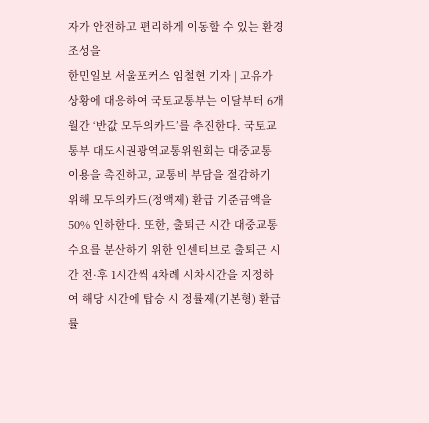자가 안전하고 편리하게 이동할 수 있는 환경 조성을
한민일보 서울포커스 임철현 기자 | 고유가 상황에 대응하여 국토교통부는 이달부터 6개월간 ‘반값 모두의카드’를 추진한다. 국토교통부 대도시권광역교통위원회는 대중교통 이용을 촉진하고, 교통비 부담을 절감하기 위해 모두의카드(정액제) 환급 기준금액을 50% 인하한다. 또한, 출퇴근 시간 대중교통 수요를 분산하기 위한 인센티브로 출퇴근 시간 전·후 1시간씩 4차례 시차시간을 지정하여 해당 시간에 탑승 시 정률제(기본형) 환급률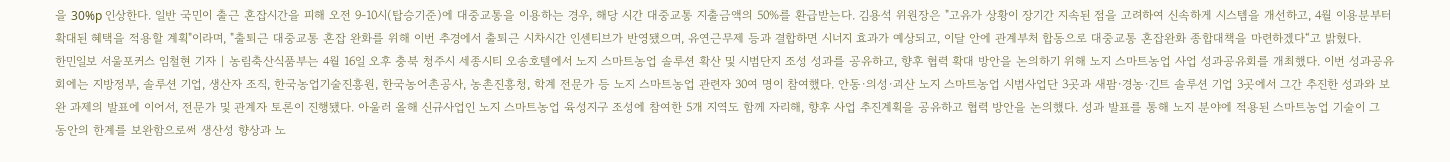을 30%p 인상한다. 일반 국민이 출근 혼잡시간을 피해 오전 9-10시(탑승기준)에 대중교통을 이용하는 경우, 해당 시간 대중교통 지출금액의 50%를 환급받는다. 김용석 위원장은 "고유가 상황이 장기간 지속된 점을 고려하여 신속하게 시스템을 개선하고, 4월 이용분부터 확대된 혜택을 적용할 계획"이라며, "출퇴근 대중교통 혼잡 완화를 위해 이번 추경에서 출퇴근 시차시간 인센티브가 반영됐으며, 유연근무제 등과 결합하면 시너지 효과가 예상되고, 이달 안에 관계부처 합동으로 대중교통 혼잡완화 종합대책을 마련하겠다“고 밝혔다.
한민일보 서울포커스 임철현 기자 | 농림축산식품부는 4월 16일 오후 충북 청주시 세종시티 오송호텔에서 노지 스마트농업 솔루션 확산 및 시범단지 조성 성과를 공유하고, 향후 협력 확대 방안을 논의하기 위해 노지 스마트농업 사업 성과공유회를 개최했다. 이번 성과공유회에는 지방정부, 솔루션 기업, 생산자 조직, 한국농업기술진흥원, 한국농어촌공사, 농촌진흥청, 학계 전문가 등 노지 스마트농업 관련자 30여 명이 참여했다. 안동·의성·괴산 노지 스마트농업 시범사업단 3곳과 새팜·경농·긴트 솔루션 기업 3곳에서 그간 추진한 성과와 보완 과제의 발표에 이어서, 전문가 및 관계자 토론이 진행됐다. 아울러 올해 신규사업인 노지 스마트농업 육성지구 조성에 참여한 5개 지역도 함께 자리해, 향후 사업 추진계획을 공유하고 협력 방안을 논의했다. 성과 발표를 통해 노지 분야에 적용된 스마트농업 기술이 그 동안의 한계를 보완함으로써 생산성 향상과 노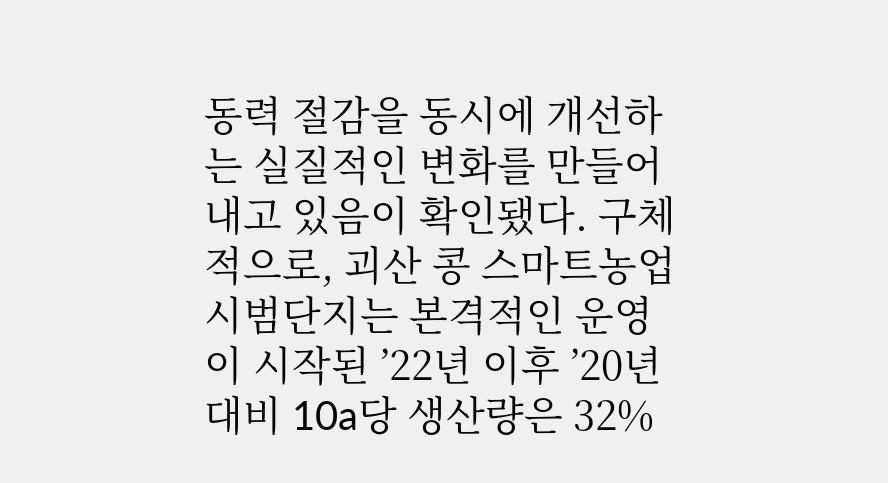동력 절감을 동시에 개선하는 실질적인 변화를 만들어 내고 있음이 확인됐다. 구체적으로, 괴산 콩 스마트농업 시범단지는 본격적인 운영이 시작된 ’22년 이후 ’20년 대비 10a당 생산량은 32%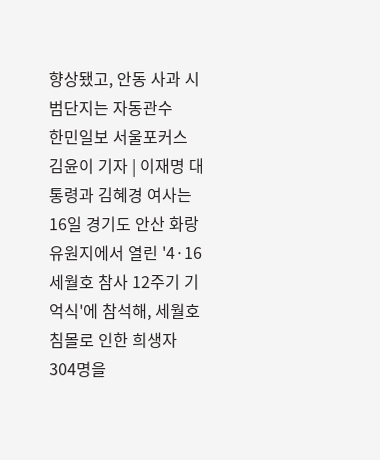향상됐고, 안동 사과 시범단지는 자동관수
한민일보 서울포커스 김윤이 기자 | 이재명 대통령과 김혜경 여사는 16일 경기도 안산 화랑유원지에서 열린 '4·16 세월호 참사 12주기 기억식'에 참석해, 세월호 침몰로 인한 희생자 304명을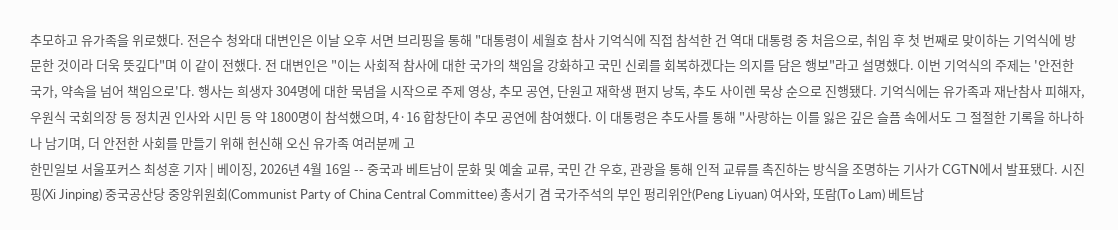추모하고 유가족을 위로했다. 전은수 청와대 대변인은 이날 오후 서면 브리핑을 통해 "대통령이 세월호 참사 기억식에 직접 참석한 건 역대 대통령 중 처음으로, 취임 후 첫 번째로 맞이하는 기억식에 방문한 것이라 더욱 뜻깊다"며 이 같이 전했다. 전 대변인은 "이는 사회적 참사에 대한 국가의 책임을 강화하고 국민 신뢰를 회복하겠다는 의지를 담은 행보"라고 설명했다. 이번 기억식의 주제는 '안전한 국가, 약속을 넘어 책임으로'다. 행사는 희생자 304명에 대한 묵념을 시작으로 주제 영상, 추모 공연, 단원고 재학생 편지 낭독, 추도 사이렌 묵상 순으로 진행됐다. 기억식에는 유가족과 재난참사 피해자, 우원식 국회의장 등 정치권 인사와 시민 등 약 1800명이 참석했으며, 4·16 합창단이 추모 공연에 참여했다. 이 대통령은 추도사를 통해 "사랑하는 이를 잃은 깊은 슬픔 속에서도 그 절절한 기록을 하나하나 남기며, 더 안전한 사회를 만들기 위해 헌신해 오신 유가족 여러분께 고
한민일보 서울포커스 최성훈 기자 | 베이징, 2026년 4월 16일 -- 중국과 베트남이 문화 및 예술 교류, 국민 간 우호, 관광을 통해 인적 교류를 촉진하는 방식을 조명하는 기사가 CGTN에서 발표됐다. 시진핑(Xi Jinping) 중국공산당 중앙위원회(Communist Party of China Central Committee) 총서기 겸 국가주석의 부인 펑리위안(Peng Liyuan) 여사와, 또람(To Lam) 베트남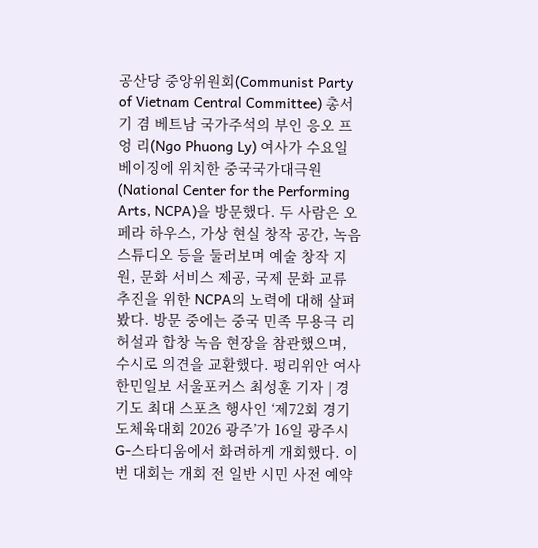공산당 중앙위원회(Communist Party of Vietnam Central Committee) 총서기 겸 베트남 국가주석의 부인 응오 프엉 리(Ngo Phuong Ly) 여사가 수요일 베이징에 위치한 중국국가대극원(National Center for the Performing Arts, NCPA)을 방문했다. 두 사람은 오페라 하우스, 가상 현실 창작 공간, 녹음 스튜디오 등을 둘러보며 예술 창작 지원, 문화 서비스 제공, 국제 문화 교류 추진을 위한 NCPA의 노력에 대해 살펴봤다. 방문 중에는 중국 민족 무용극 리허설과 합창 녹음 현장을 참관했으며, 수시로 의견을 교환했다. 펑리위안 여사
한민일보 서울포커스 최성훈 기자 | 경기도 최대 스포츠 행사인 ‘제72회 경기도체육대회 2026 광주’가 16일 광주시 G-스타디움에서 화려하게 개회했다. 이번 대회는 개회 전 일반 시민 사전 예약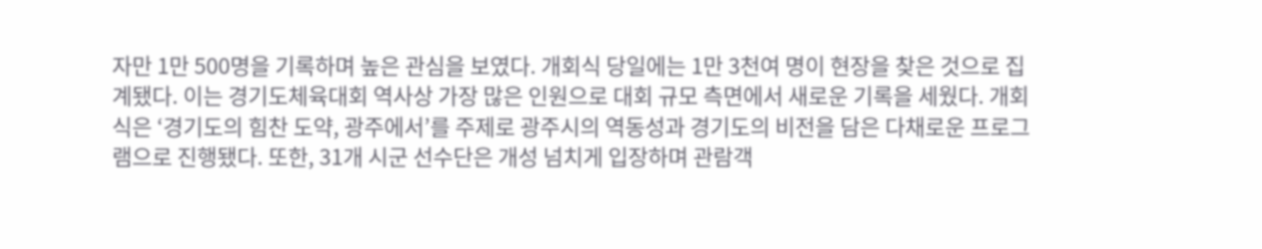자만 1만 500명을 기록하며 높은 관심을 보였다. 개회식 당일에는 1만 3천여 명이 현장을 찾은 것으로 집계됐다. 이는 경기도체육대회 역사상 가장 많은 인원으로 대회 규모 측면에서 새로운 기록을 세웠다. 개회식은 ‘경기도의 힘찬 도약, 광주에서’를 주제로 광주시의 역동성과 경기도의 비전을 담은 다채로운 프로그램으로 진행됐다. 또한, 31개 시군 선수단은 개성 넘치게 입장하며 관람객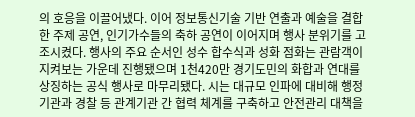의 호응을 이끌어냈다. 이어 정보통신기술 기반 연출과 예술을 결합한 주제 공연, 인기가수들의 축하 공연이 이어지며 행사 분위기를 고조시켰다. 행사의 주요 순서인 성수 합수식과 성화 점화는 관람객이 지켜보는 가운데 진행됐으며 1천420만 경기도민의 화합과 연대를 상징하는 공식 행사로 마무리됐다. 시는 대규모 인파에 대비해 행정기관과 경찰 등 관계기관 간 협력 체계를 구축하고 안전관리 대책을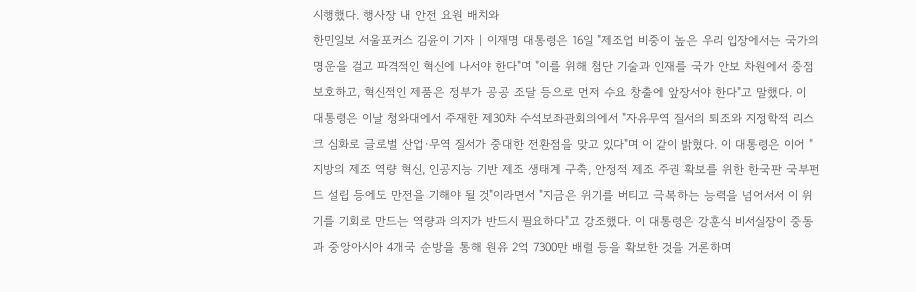시행했다. 행사장 내 안전 요원 배치와
한민일보 서울포커스 김윤이 기자 | 이재명 대통령은 16일 "제조업 비중이 높은 우리 입장에서는 국가의 명운을 걸고 파격적인 혁신에 나서야 한다"며 "이를 위해 첨단 기술과 인재를 국가 안보 차원에서 중점 보호하고, 혁신적인 제품은 정부가 공공 조달 등으로 먼저 수요 창출에 앞장서야 한다"고 말했다. 이 대통령은 이날 청와대에서 주재한 제30차 수석보좌관회의에서 "자유무역 질서의 퇴조와 지정학적 리스크 심화로 글로벌 산업·무역 질서가 중대한 전환점을 맞고 있다"며 이 같이 밝혔다. 이 대통령은 이어 "지방의 제조 역량 혁신, 인공지능 기반 제조 생태계 구축, 안정적 제조 주권 확보를 위한 한국판 국부펀드 설립 등에도 만전을 기해야 될 것"이라면서 "지금은 위기를 버티고 극복하는 능력을 넘어서서 이 위기를 기회로 만드는 역량과 의지가 반드시 필요하다"고 강조했다. 이 대통령은 강훈식 비서실장이 중동과 중앙아시아 4개국 순방을 통해 원유 2억 7300만 배럴 등을 확보한 것을 거론하며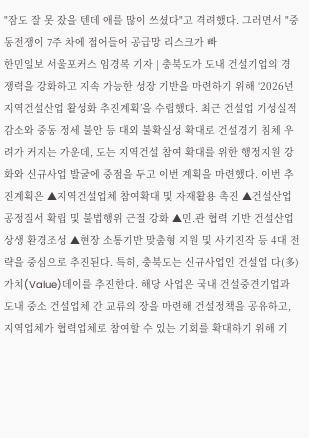"잠도 잘 못 잤을 텐데 애를 많이 쓰셨다"고 격려했다. 그러면서 "중동전쟁이 7주 차에 접어들어 공급망 리스크가 빠
한민일보 서울포커스 임경복 기자 | 충북도가 도내 건설기업의 경쟁력을 강화하고 지속 가능한 성장 기반을 마련하기 위해 ‘2026년 지역건설산업 활성화 추진계획’을 수립했다. 최근 건설업 기성실적 감소와 중동 정세 불안 등 대외 불확실성 확대로 건설경기 침체 우려가 커지는 가운데, 도는 지역건설 참여 확대를 위한 행정지원 강화와 신규사업 발굴에 중점을 두고 이번 계획을 마련했다. 이번 추진계획은 ▲지역건설업체 참여확대 및 자재활용 촉진 ▲건설산업 공정질서 확립 및 불법행위 근절 강화 ▲민․관 협력 기반 건설산업 상생 환경조성 ▲현장 소통기반 맞춤형 지원 및 사기진작 등 4대 전략을 중심으로 추진된다. 특히, 충북도는 신규사업인 건설업 다(多)가치(Value)데이를 추진한다. 해당 사업은 국내 건설중견기업과 도내 중소 건설업체 간 교류의 장을 마련해 건설정책을 공유하고, 지역업체가 협력업체로 참여할 수 있는 기회를 확대하기 위해 기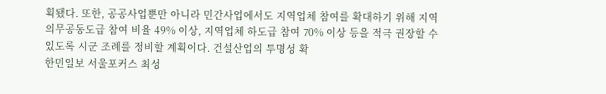획됐다. 또한, 공공사업뿐만 아니라 민간사업에서도 지역업체 참여를 확대하기 위해 지역의무공동도급 참여 비율 49% 이상, 지역업체 하도급 참여 70% 이상 등을 적극 권장할 수 있도록 시군 조례를 정비할 계획이다. 건설산업의 투명성 확
한민일보 서울포커스 최성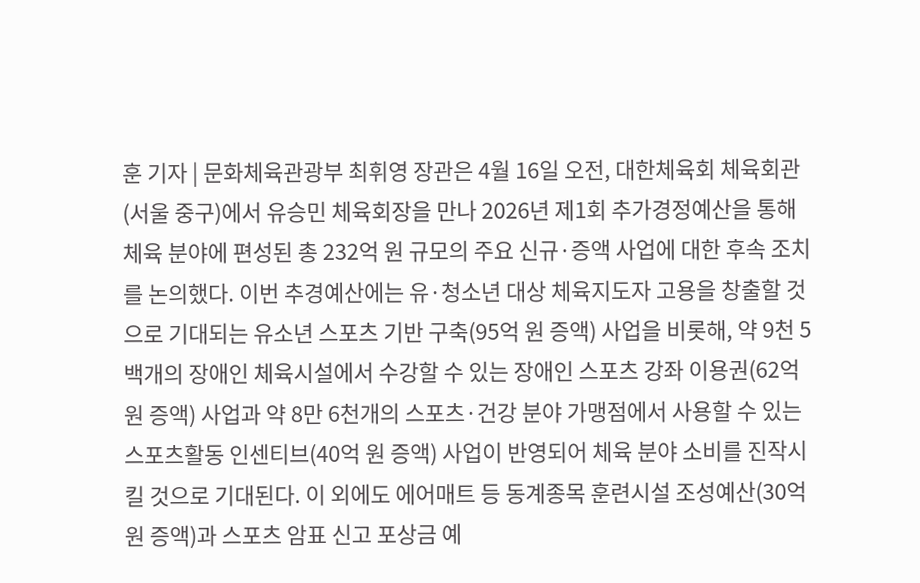훈 기자 | 문화체육관광부 최휘영 장관은 4월 16일 오전, 대한체육회 체육회관(서울 중구)에서 유승민 체육회장을 만나 2026년 제1회 추가경정예산을 통해 체육 분야에 편성된 총 232억 원 규모의 주요 신규·증액 사업에 대한 후속 조치를 논의했다. 이번 추경예산에는 유·청소년 대상 체육지도자 고용을 창출할 것으로 기대되는 유소년 스포츠 기반 구축(95억 원 증액) 사업을 비롯해, 약 9천 5백개의 장애인 체육시설에서 수강할 수 있는 장애인 스포츠 강좌 이용권(62억 원 증액) 사업과 약 8만 6천개의 스포츠·건강 분야 가맹점에서 사용할 수 있는 스포츠활동 인센티브(40억 원 증액) 사업이 반영되어 체육 분야 소비를 진작시킬 것으로 기대된다. 이 외에도 에어매트 등 동계종목 훈련시설 조성예산(30억 원 증액)과 스포츠 암표 신고 포상금 예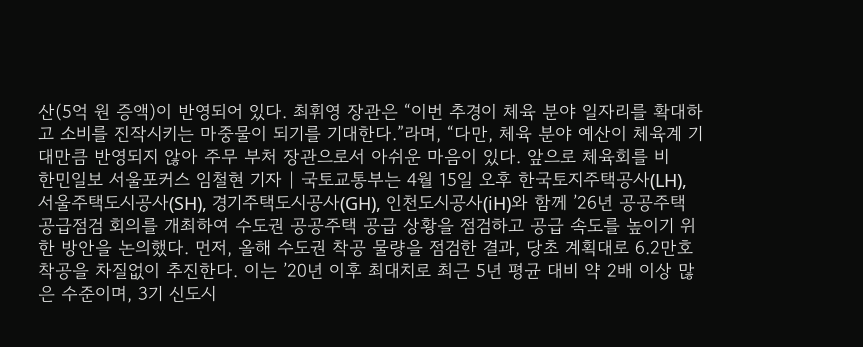산(5억 원 증액)이 반영되어 있다. 최휘영 장관은 “이번 추경이 체육 분야 일자리를 확대하고 소비를 진작시키는 마중물이 되기를 기대한다.”라며, “다만, 체육 분야 예산이 체육계 기대만큼 반영되지 않아 주무 부처 장관으로서 아쉬운 마음이 있다. 앞으로 체육회를 비
한민일보 서울포커스 임철현 기자 | 국토교통부는 4월 15일 오후 한국토지주택공사(LH), 서울주택도시공사(SH), 경기주택도시공사(GH), 인천도시공사(iH)와 함께 ’26년 공공주택 공급점검 회의를 개최하여 수도권 공공주택 공급 상황을 점검하고 공급 속도를 높이기 위한 방안을 논의했다. 먼저, 올해 수도권 착공 물량을 점검한 결과, 당초 계획대로 6.2만호 착공을 차질없이 추진한다. 이는 ’20년 이후 최대치로 최근 5년 평균 대비 약 2배 이상 많은 수준이며, 3기 신도시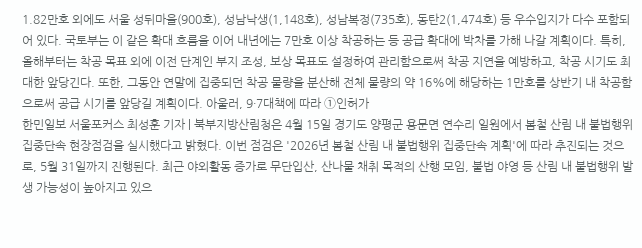1.82만호 외에도 서울 성뒤마을(900호), 성남낙생(1,148호), 성남복정(735호), 동탄2(1,474호) 등 우수입지가 다수 포함되어 있다. 국토부는 이 같은 확대 흐름을 이어 내년에는 7만호 이상 착공하는 등 공급 확대에 박차를 가해 나갈 계획이다. 특히, 올해부터는 착공 목표 외에 이전 단계인 부지 조성, 보상 목표도 설정하여 관리함으로써 착공 지연을 예방하고, 착공 시기도 최대한 앞당긴다. 또한, 그동안 연말에 집중되던 착공 물량을 분산해 전체 물량의 약 16%에 해당하는 1만호를 상반기 내 착공함으로써 공급 시기를 앞당길 계획이다. 아울러, 9·7대책에 따라 ①인허가
한민일보 서울포커스 최성훈 기자 | 북부지방산림청은 4월 15일 경기도 양평군 용문면 연수리 일원에서 봄철 산림 내 불법행위 집중단속 현장점검을 실시했다고 밝혔다. 이번 점검은 '2026년 봄철 산림 내 불법행위 집중단속 계획'에 따라 추진되는 것으로, 5월 31일까지 진행된다. 최근 야외활동 증가로 무단입산, 산나물 채취 목적의 산행 모임, 불법 야영 등 산림 내 불법행위 발생 가능성이 높아지고 있으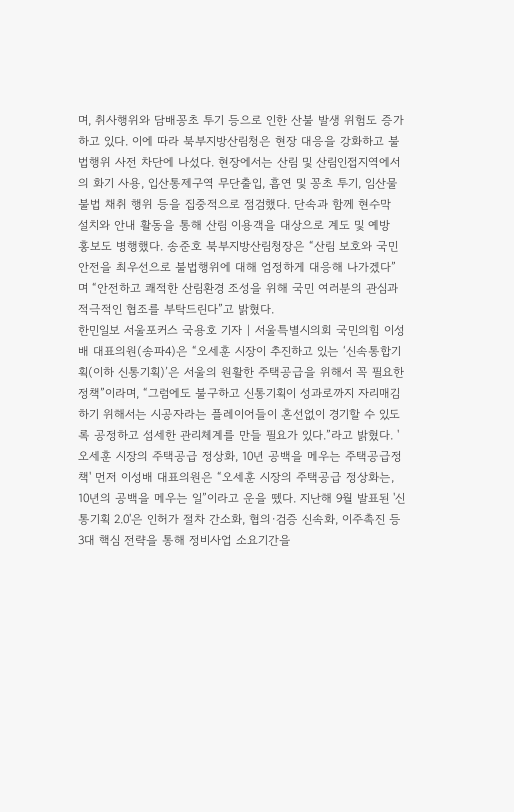며, 취사행위와 담배꽁초 투기 등으로 인한 산불 발생 위험도 증가하고 있다. 이에 따라 북부지방산림청은 현장 대응을 강화하고 불법행위 사전 차단에 나섰다. 현장에서는 산림 및 산림인접지역에서의 화기 사용, 입산통제구역 무단출입, 흡연 및 꽁초 투기, 임산물 불법 채취 행위 등을 집중적으로 점검했다. 단속과 함께 현수막 설치와 안내 활동을 통해 산림 이용객을 대상으로 계도 및 예방 홍보도 병행했다. 송준호 북부지방산림청장은 “산림 보호와 국민 안전을 최우선으로 불법행위에 대해 엄정하게 대응해 나가겠다”며 “안전하고 쾌적한 산림환경 조성을 위해 국민 여러분의 관심과 적극적인 협조를 부탁드린다”고 밝혔다.
한민일보 서울포커스 국용호 기자 | 서울특별시의회 국민의힘 이성배 대표의원(송파4)은 “오세훈 시장이 추진하고 있는 ‘신속통합기획(이하 신통기획)’은 서울의 원활한 주택공급을 위해서 꼭 필요한 정책”이라며, “그럼에도 불구하고 신통기획이 성과로까지 자리매김하기 위해서는 시공자라는 플레이어들이 혼선없이 경기할 수 있도록 공정하고 섬세한 관리체계를 만들 필요가 있다.”라고 밝혔다. '오세훈 시장의 주택공급 정상화, 10년 공백을 메우는 주택공급정책' 먼저 이성배 대표의원은 “오세훈 시장의 주택공급 정상화는, 10년의 공백을 메우는 일”이라고 운을 뗐다. 지난해 9월 발표된 '신통기획 2.0'은 인허가 절차 간소화, 협의·검증 신속화, 이주촉진 등 3대 핵심 전략을 통해 정비사업 소요기간을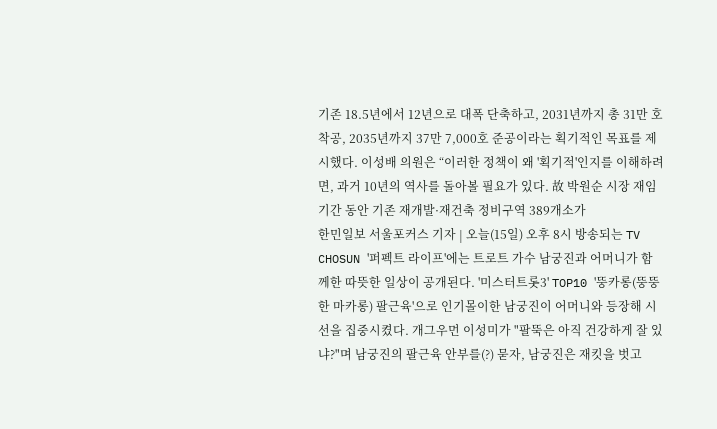기존 18.5년에서 12년으로 대폭 단축하고, 2031년까지 총 31만 호 착공, 2035년까지 37만 7,000호 준공이라는 획기적인 목표를 제시했다. 이성배 의원은 “이러한 정책이 왜 '획기적'인지를 이해하려면, 과거 10년의 역사를 돌아볼 필요가 있다. 故 박원순 시장 재임기간 동안 기존 재개발·재건축 정비구역 389개소가
한민일보 서울포커스 기자 | 오늘(15일) 오후 8시 방송되는 TV CHOSUN '퍼펙트 라이프'에는 트로트 가수 남궁진과 어머니가 함께한 따뜻한 일상이 공개된다. '미스터트롯3' TOP10 '뚱카롱(뚱뚱한 마카롱) 팔근육'으로 인기몰이한 남궁진이 어머니와 등장해 시선을 집중시켰다. 개그우먼 이성미가 "팔뚝은 아직 건강하게 잘 있냐?"며 남궁진의 팔근육 안부를(?) 묻자, 남궁진은 재킷을 벗고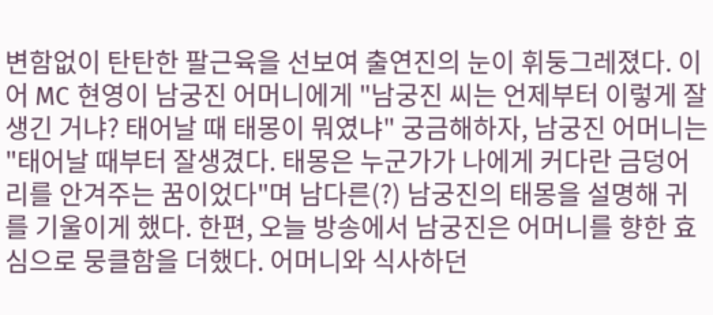변함없이 탄탄한 팔근육을 선보여 출연진의 눈이 휘둥그레졌다. 이어 MC 현영이 남궁진 어머니에게 "남궁진 씨는 언제부터 이렇게 잘생긴 거냐? 태어날 때 태몽이 뭐였냐" 궁금해하자, 남궁진 어머니는 "태어날 때부터 잘생겼다. 태몽은 누군가가 나에게 커다란 금덩어리를 안겨주는 꿈이었다"며 남다른(?) 남궁진의 태몽을 설명해 귀를 기울이게 했다. 한편, 오늘 방송에서 남궁진은 어머니를 향한 효심으로 뭉클함을 더했다. 어머니와 식사하던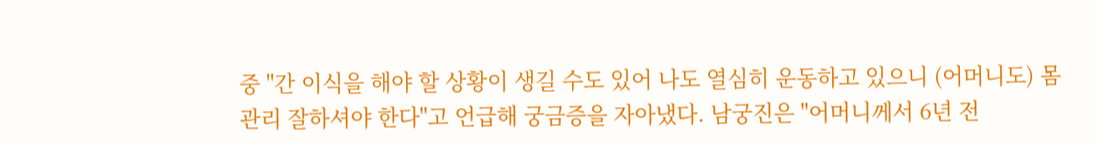중 "간 이식을 해야 할 상황이 생길 수도 있어 나도 열심히 운동하고 있으니 (어머니도) 몸 관리 잘하셔야 한다"고 언급해 궁금증을 자아냈다. 남궁진은 "어머니께서 6년 전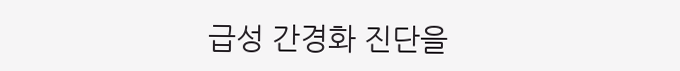급성 간경화 진단을